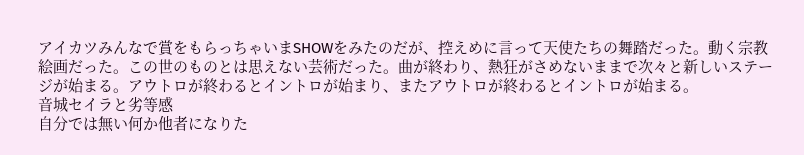アイカツみんなで賞をもらっちゃいまSHOWをみたのだが、控えめに言って天使たちの舞踏だった。動く宗教絵画だった。この世のものとは思えない芸術だった。曲が終わり、熱狂がさめないままで次々と新しいステージが始まる。アウトロが終わるとイントロが始まり、またアウトロが終わるとイントロが始まる。
音城セイラと劣等感
自分では無い何か他者になりた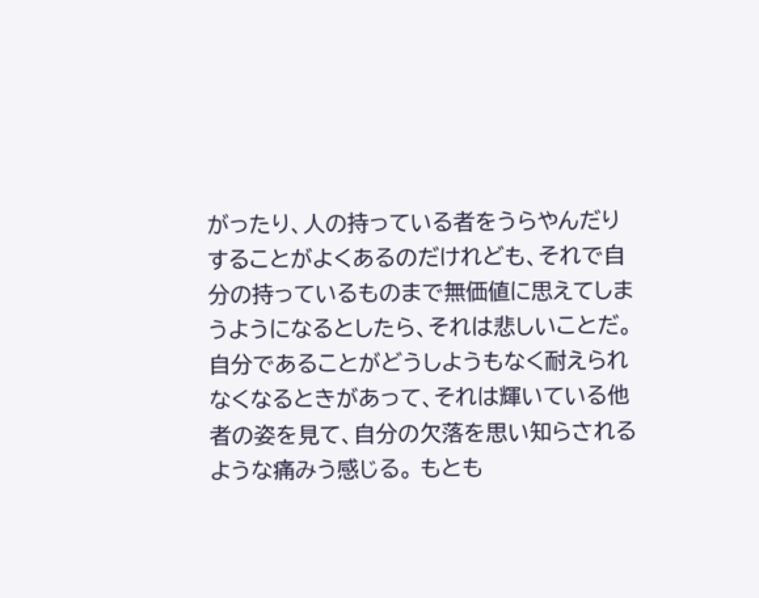がったり、人の持っている者をうらやんだりすることがよくあるのだけれども、それで自分の持っているものまで無価値に思えてしまうようになるとしたら、それは悲しいことだ。自分であることがどうしようもなく耐えられなくなるときがあって、それは輝いている他者の姿を見て、自分の欠落を思い知らされるような痛みう感じる。 もとも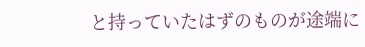と持っていたはずのものが途端に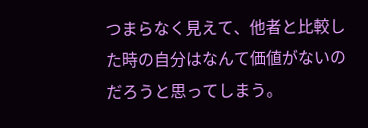つまらなく見えて、他者と比較した時の自分はなんて価値がないのだろうと思ってしまう。